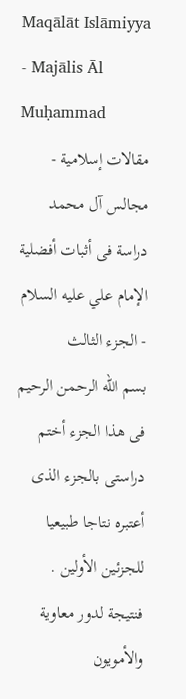Maqālāt Islāmiyya - Majālis Āl Muḥammad
مقالات إسلامية - مجالس آل محمد
دراسة فى أثبات أفضلية الإمام علي عليه السلام - الجزء الثالث
بسم الله الرحمن الرحيم
فى هذا الجزء أختم دراستى بالجزء الذى أعتبره نتاجا طبيعيا للجزئين الأولين . فنتيجة لدور معاوية والأمويون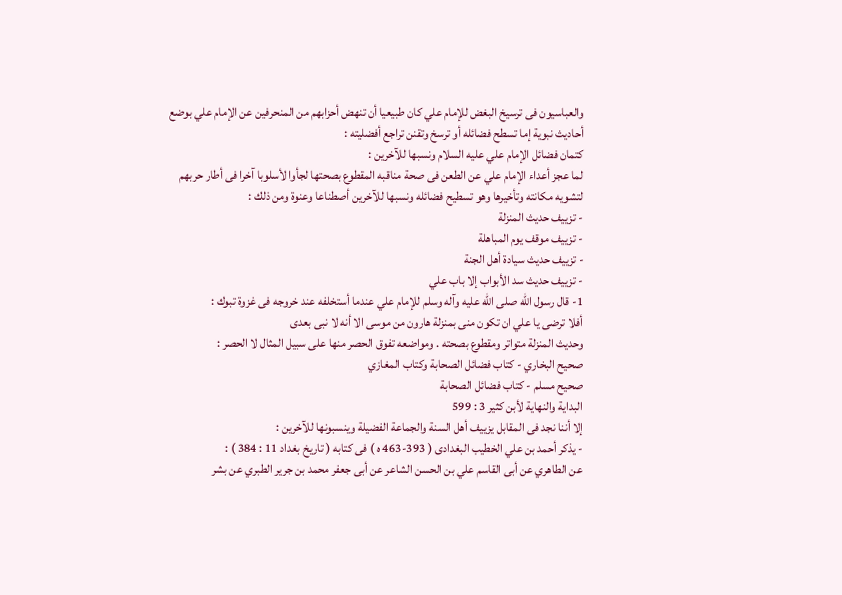والعباسيون فى ترسيخ البغض للإمام علي كان طبيعيا أن تنهض أحزابهم من المنحرفين عن الإمام علي بوضع أحاديث نبوية إما تسطح فضائله أو ترسخ وتقنن تراجع أفضليته :
كتمان فضائل الإمام علي عليه السلام ونسبها للآخرين :
لما عجز أعداء الإمام علي عن الطعن فى صحة مناقبه المقطوع بصحتها لجأوا لأسلوبا آخرا فى أطار حربهم لتشويه مكانته وتأخيرها وهو تسطيح فضائله ونسبها للآخرين أصطناعا وعنوة ومن ذلك :
- تزييف حديث المنزلة
- تزييف موقف يوم المباهلة
- تزييف حديث سيادة أهل الجنة
- تزييف حديث سد الأبواب إلا باب علي
1- قال رسول الله صلى الله عليه وآله وسلم للإمام علي عندما أستخلفه عند خروجه فى غزوة تبوك :
أفلا ترضى يا علي ان تكون منى بمنزلة هارون من موسى الا أنه لا نبى بعدى
وحديث المنزلة متواتر ومقطوع بصحته . ومواضعه تفوق الحصر منها على سبيل المثال لا الحصر :
صحيح البخاري - كتاب فضائل الصحابة وكتاب المغازي
صحيح مسلم - كتاب فضائل الصحابة
البداية والنهاية لأبن كثير 3 : 599
إلا أننا نجد فى المقابل يزييف أهل السنة والجماعة الفضيلة وينسبونها للآخرين :
- يذكر أحمد بن علي الخطيب البغدادى ( 393-463 ه ) فى كتابه ( تاريخ بغداد 11 : 384 ) :
عن الطاهري عن أبى القاسم علي بن الحسن الشاعر عن أبى جعفر محمد بن جرير الطبري عن بشر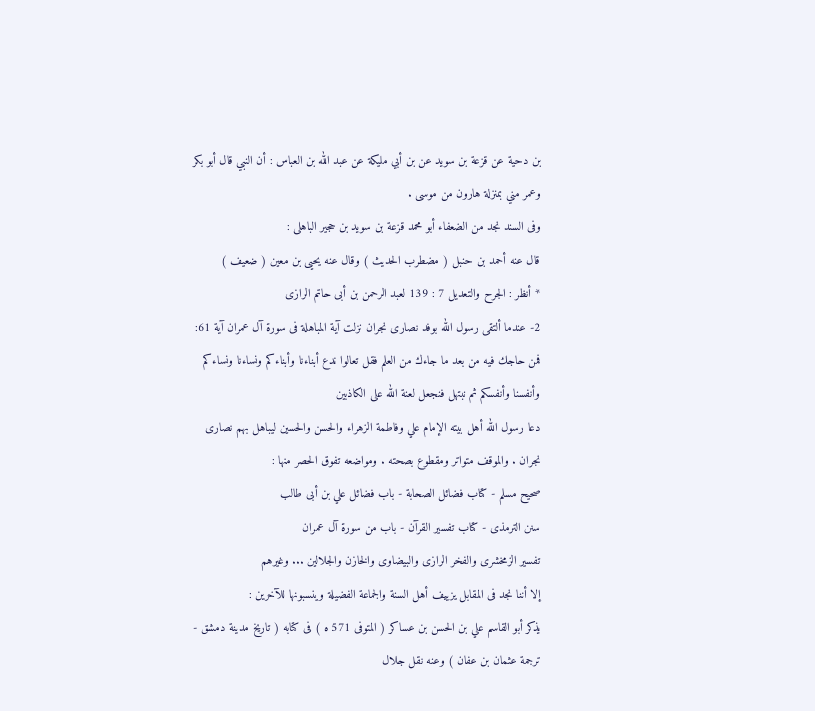بن دحية عن قزعة بن سويد عن بن أبي مليكة عن عبد الله بن العباس : أن النبي قال أبو بكر وعمر مني بمنزلة هارون من موسى .
وفى السند نجد من الضعفاء أبو محمد قزعة بن سويد بن حجير الباهلى :
قال عنه أحمد بن حنبل ( مضطرب الحديث ) وقال عنه يحيى بن معين ( ضعيف )
* أنظر : الجرح والتعديل 7 : 139 لعبد الرحمن بن أبى حاتم الرازى
2- عندما ألتقى رسول الله بوفد نصارى نجران نزلت آية المباهلة فى سورة آل عمران آية 61:
فمن حاجك فيه من بعد ما جاءك من العلم فقل تعالوا ندع أبناءنا وأبناءكم ونساءنا ونساءكم وأنفسنا وأنفسكم ثم نبتهل فنجعل لعنة الله على الكاذبين
دعا رسول الله أهل بيته الإمام علي وفاطمة الزهراء والحسن والحسين ليباهل بهم نصارى نجران . والموقف متواتر ومقطوع بصحته . ومواضعه تفوق الحصر منها :
صحيح مسلم - كتاب فضائل الصحابة - باب فضائل علي بن أبى طالب
سنن الترمذى - كتاب تفسير القرآن - باب من سورة آل عمران
تفسير الزمخشرى والفخر الرازى والبيضاوى والخازن والجلالين ... وغيرهم
إلا أننا نجد فى المقابل يزييف أهل السنة والجماعة الفضيلة وينسبونها للآخرين :
يذكر أبو القاسم علي بن الحسن بن عساكر ( المتوفى 571 ه ) فى كتابه ( تاريخ مدينة دمشق - ترجمة عثمان بن عفان ) وعنه نقل جلال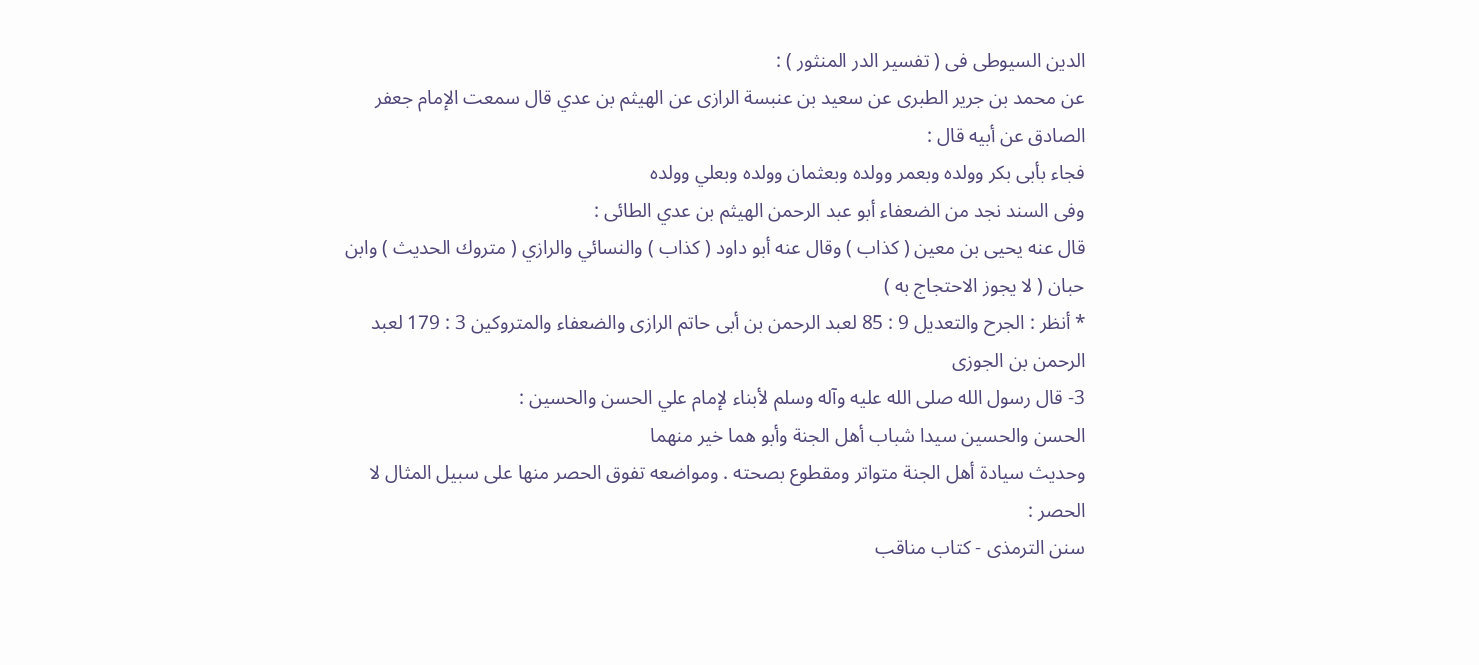الدين السيوطى فى ( تفسير الدر المنثور ) :
عن محمد بن جرير الطبرى عن سعيد بن عنبسة الرازى عن الهيثم بن عدي قال سمعت الإمام جعفر الصادق عن أبيه قال :
فجاء بأبى بكر وولده وبعمر وولده وبعثمان وولده وبعلي وولده
وفى السند نجد من الضعفاء أبو عبد الرحمن الهيثم بن عدي الطائى :
قال عنه يحيى بن معين ( كذاب ) وقال عنه أبو داود ( كذاب ) والنسائي والرازي ( متروك الحديث ) وابن حبان ( لا يجوز الاحتجاج به )
* أنظر : الجرح والتعديل 9 : 85 لعبد الرحمن بن أبى حاتم الرازى والضعفاء والمتروكين 3 : 179 لعبد الرحمن بن الجوزى
3- قال رسول الله صلى الله عليه وآله وسلم لأبناء لإمام علي الحسن والحسين :
الحسن والحسين سيدا شباب أهل الجنة وأبو هما خير منهما
وحديث سيادة أهل الجنة متواتر ومقطوع بصحته . ومواضعه تفوق الحصر منها على سبيل المثال لا الحصر :
سنن الترمذى - كتاب مناقب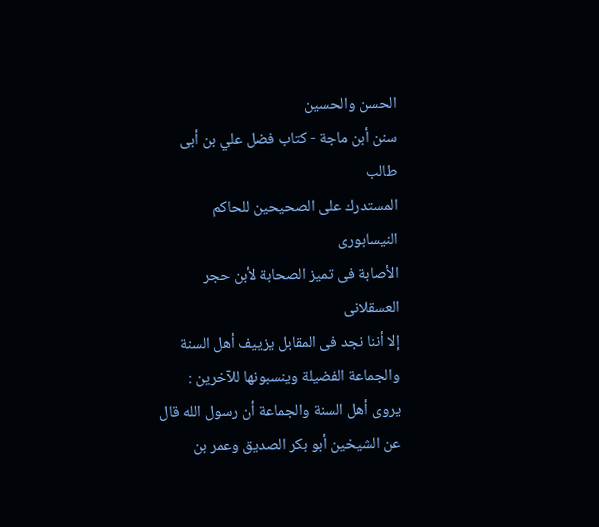الحسن والحسين
سنن أبن ماجة - كتاب فضل علي بن أبى طالب
المستدرك على الصحيحين للحاكم النيسابورى
الأصابة فى تميز الصحابة لأبن حجر العسقلانى
إلا أننا نجد فى المقابل يزييف أهل السنة والجماعة الفضيلة وينسبونها للآخرين :
يروى أهل السنة والجماعة أن رسول الله قال عن الشيخين أبو بكر الصديق وعمر بن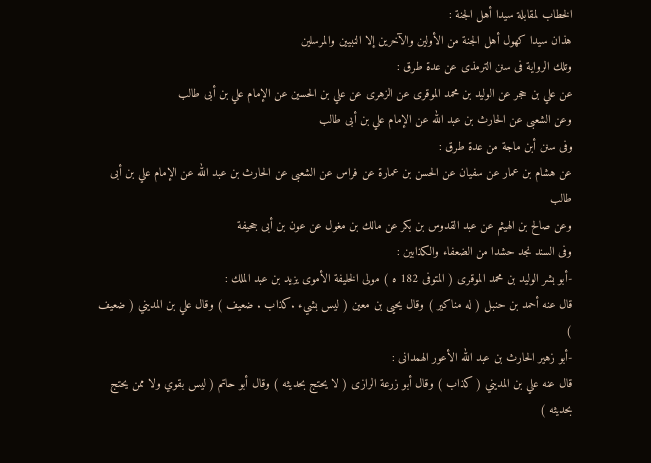الخطاب لمقابلة سيدا أهل الجنة :
هذان سيدا كهول أهل الجنة من الأولين والآخرين إلا النبيين والمرسلين
وتلك الرواية فى سنن الترمذى عن عدة طرق :
عن علي بن حجر عن الوليد بن محمد الموقرى عن الزهرى عن علي بن الحسين عن الإمام علي بن أبى طالب
وعن الشعبى عن الحارث بن عبد الله عن الإمام علي بن أبى طالب
وفى سنن أبن ماجة من عدة طرق :
عن هشام بن عمار عن سفيان عن الحسن بن عمارة عن فراس عن الشعبى عن الحارث بن عبد الله عن الإمام علي بن أبى طالب
وعن صالح بن الهيثم عن عبد القدوس بن بكر عن مالك بن مغول عن عون بن أبى جحيفة
وفى السند نجد حشدا من الضعفاء والكذابين :
-أبو بشر الوليد بن محمد الموقرى ( المتوفى 182 ه ) مولى الخليفة الأموى يزيد بن عبد الملك :
قال عنه أحمد بن حنبل ( له مناكير ) وقال يحيى بن معين ( ليس بشيء .كذاب . ضعيف ) وقال علي بن المديني ( ضعيف )
-أبو زهير الحارث بن عبد الله الأعور الهمدانى :
قال عنه علي بن المديني ( كذاب ) وقال أبو زرعة الرازى ( لا يحتج بحديثه ) وقال أبو حاتم ( ليس بقوي ولا ممن يحتج بحديثه )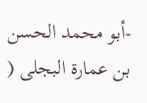-أبو محمد الحسن بن عمارة البجلى (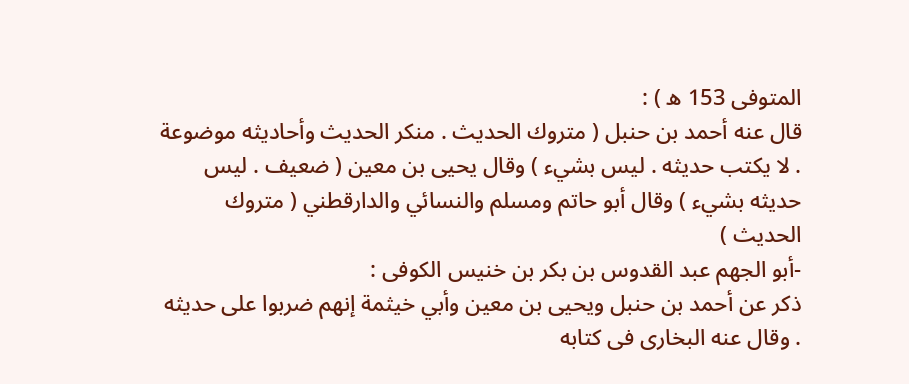المتوفى 153 ه ) :
قال عنه أحمد بن حنبل ( متروك الحديث . منكر الحديث وأحاديثه موضوعة . لا يكتب حديثه . ليس بشيء ) وقال يحيى بن معين ( ضعيف . ليس حديثه بشيء ) وقال أبو حاتم ومسلم والنسائي والدارقطني ( متروك الحديث )
-أبو الجهم عبد القدوس بن بكر بن خنيس الكوفى :
ذكر عن أحمد بن حنبل ويحيى بن معين وأبي خيثمة إنهم ضربوا على حديثه . وقال عنه البخارى فى كتابه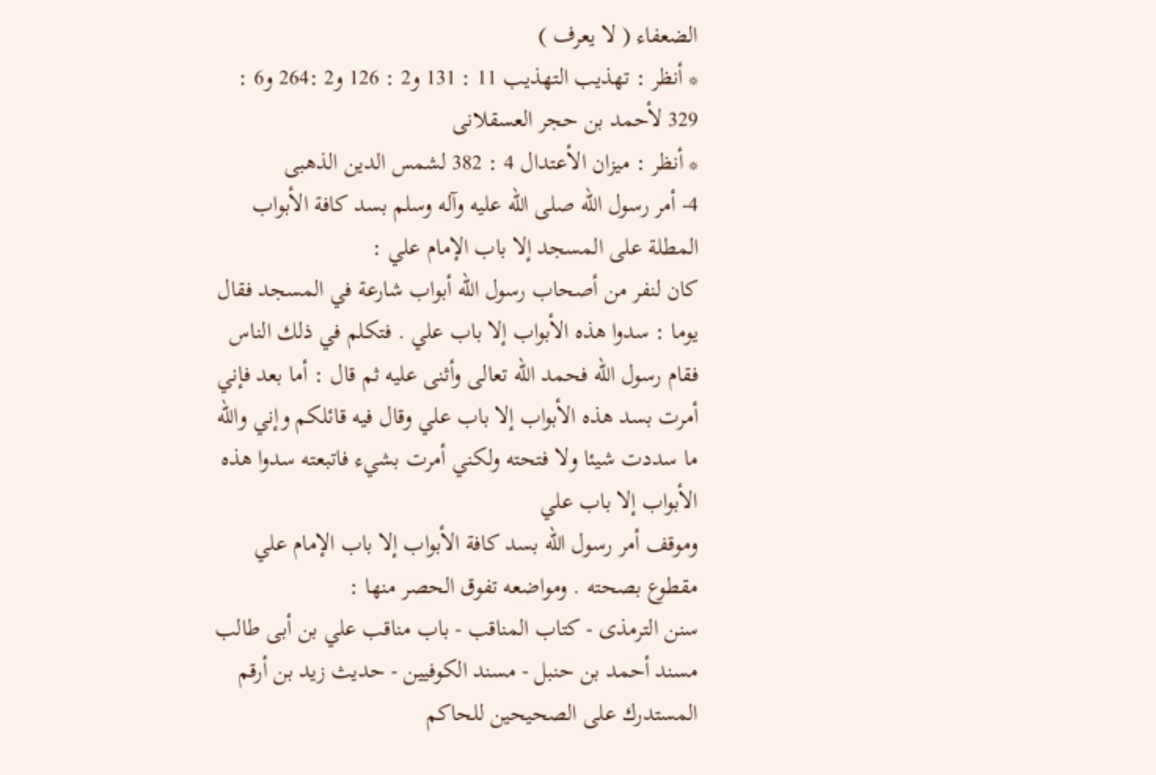الضعفاء ( لا يعرف )
* أنظر : تهذيب التهذيب 11 : 131 و2 : 126 و2 :264 و6 : 329 لأحمد بن حجر العسقلانى
* أنظر : ميزان الأعتدال 4 : 382 لشمس الدين الذهبى
4- أمر رسول الله صلى الله عليه وآله وسلم بسد كافة الأبواب المطلة على المسجد إلا باب الإمام علي :
كان لنفر من أصحاب رسول الله أبواب شارعة في المسجد فقال يوما : سدوا هذه الأبواب إلا باب علي . فتكلم في ذلك الناس فقام رسول الله فحمد الله تعالى وأثنى عليه ثم قال : أما بعد فإني أمرت بسد هذه الأبواب إلا باب علي وقال فيه قائلكم وإني والله ما سددت شيئا ولا فتحته ولكني أمرت بشيء فاتبعته سدوا هذه الأبواب إلا باب علي
وموقف أمر رسول الله بسد كافة الأبواب إلا باب الإمام علي مقطوع بصحته . ومواضعه تفوق الحصر منها :
سنن الترمذى - كتاب المناقب - باب مناقب علي بن أبى طالب
مسند أحمد بن حنبل - مسند الكوفيين - حديث زيد بن أرقم
المستدرك على الصحيحين للحاكم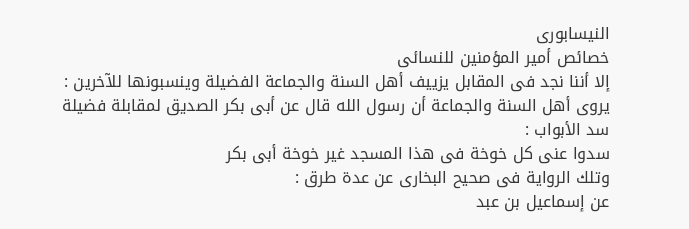النيسابورى
خصائص أمير المؤمنين للنسائى
إلا أننا نجد فى المقابل يزييف أهل السنة والجماعة الفضيلة وينسبونها للآخرين :
يروى أهل السنة والجماعة أن رسول الله قال عن أبى بكر الصديق لمقابلة فضيلة سد الأبواب :
سدوا عنى كل خوخة فى هذا المسجد غير خوخة أبى بكر
وتلك الرواية فى صحيح البخارى عن عدة طرق :
عن إسماعيل بن عبد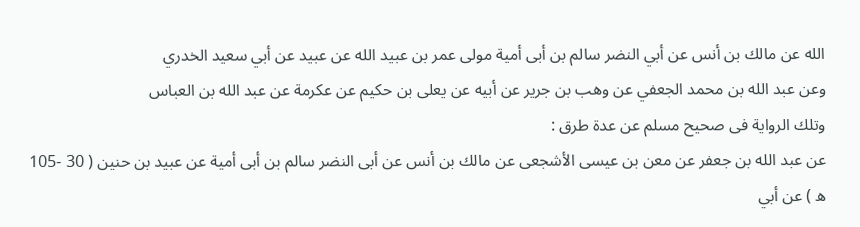الله عن مالك بن أنس عن أبي النضر سالم بن أبى أمية مولى عمر بن عبيد الله عن عبيد عن أبي سعيد الخدري
وعن عبد الله بن محمد الجعفي عن وهب بن جرير عن أبيه عن يعلى بن حكيم عن عكرمة عن عبد الله بن العباس
وتلك الرواية فى صحيح مسلم عن عدة طرق :
عن عبد الله بن جعفر عن معن بن عيسى الأشجعى عن مالك بن أنس عن أبى النضر سالم بن أبى أمية عن عبيد بن حنين ( 30 -105 ه ) عن أبي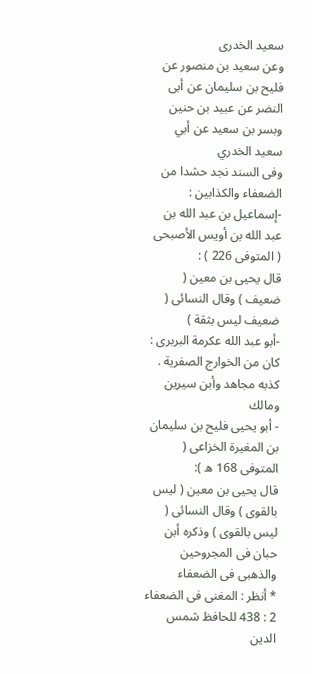سعيد الخدرى
وعن سعيد بن منصور عن فليح بن سليمان عن أبى النضر عن عبيد بن حنين وبسر بن سعيد عن أبي سعيد الخدري
وفى السند نجد حشدا من الضعفاء والكذابين :
-إسماعيل بن عبد الله بن عبد الله بن أويس الأصبحى ( المتوفى 226 ) :
قال يحيى بن معين ( ضعيف ) وقال النسائى ( ضعيف ليس بثقة )
-أبو عبد الله عكرمة البربرى :
كان من الخوارج الصفرية . كذبه مجاهد وأبن سيرين ومالك
- أبو يحيى فليح بن سليمان بن المغيرة الخزاعى ( المتوفى 168 ه ):
قال يحيى بن معين ( ليس بالقوى ) وقال النسائى ( ليس بالقوى ) وذكره أبن حبان فى المجروحين والذهبى فى الضعفاء
* أنظر : المغنى فى الضعفاء 2 : 438 للحافظ شمس الدين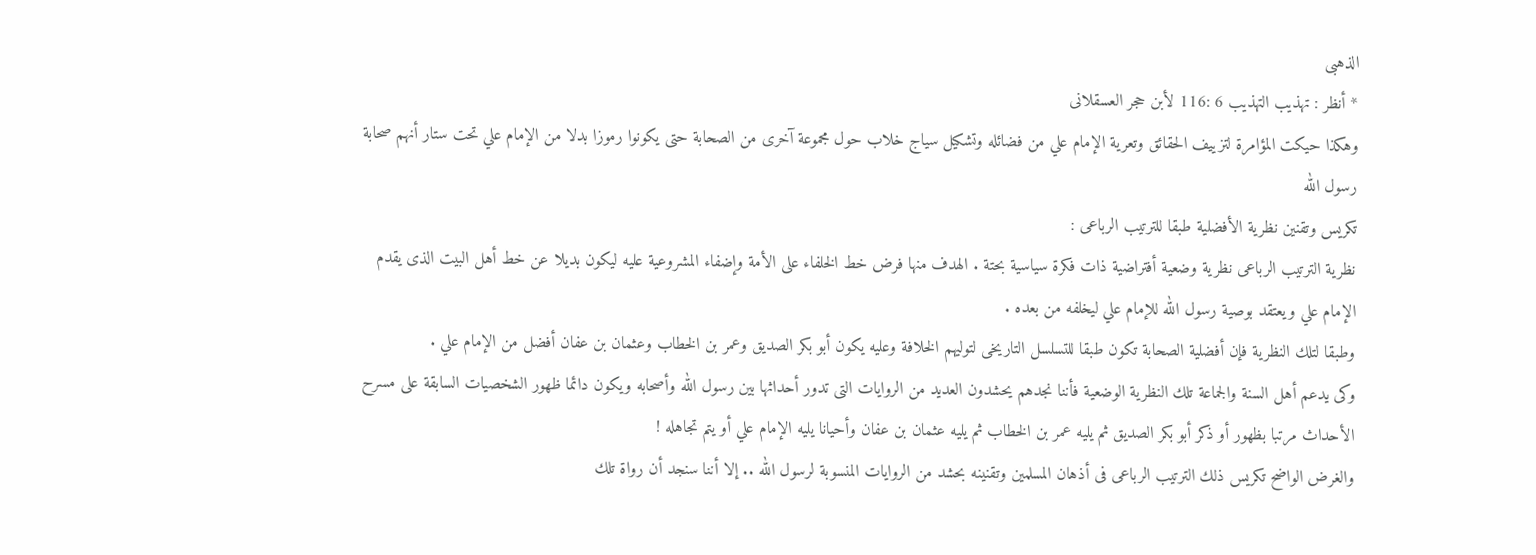الذهبى
* أنظر : تهذيب التهذيب 6 :116 لأبن حجر العسقلانى
وهكذا حيكت المؤامرة لتزييف الحقائق وتعرية الإمام علي من فضائله وتشكيل سياج خلاب حول مجموعة آخرى من الصحابة حتى يكونوا رموزا بدلا من الإمام علي تحت ستار أنهم صحابة رسول الله
تكريس وتقنين نظرية الأفضلية طبقا للترتيب الرباعى :
نظرية الترتيب الرباعى نظرية وضعية أفتراضية ذات فكرة سياسية بحتة . الهدف منها فرض خط الخلفاء على الأمة وإضفاء المشروعية عليه ليكون بديلا عن خط أهل البيت الذى يقدم الإمام علي ويعتقد بوصية رسول الله للإمام علي ليخلفه من بعده .
وطبقا لتلك النظرية فإن أفضلية الصحابة تكون طبقا للتسلسل التاريخى لتوليهم الخلافة وعليه يكون أبو بكر الصديق وعمر بن الخطاب وعثمان بن عفان أفضل من الإمام علي .
وكى يدعم أهل السنة والجماعة تلك النظرية الوضعية فأننا نجدهم يحشدون العديد من الروايات التى تدور أحداثها بين رسول الله وأصحابه ويكون دائما ظهور الشخصيات السابقة على مسرح الأحداث مرتبا بظهور أو ذكر أبو بكر الصديق ثم يليه عمر بن الخطاب ثم يليه عثمان بن عفان وأحيانا يليه الإمام علي أو يتم تجاهله !
والغرض الواضح تكريس ذلك الترتيب الرباعى فى أذهان المسلمين وتقنينه بحشد من الروايات المنسوبة لرسول الله .. إلا أننا سنجد أن رواة تلك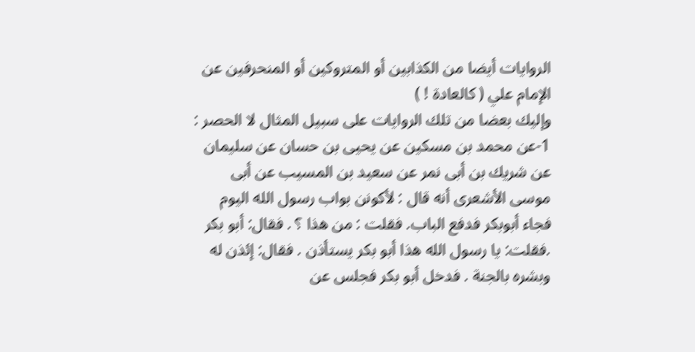الروايات أيضا من الكذابين أو المتروكين أو المنحرفين عن الإمام علي ( كالعادة ! )
وإليك بعضا من تلك الروايات على سبيل المثال لا الحصر :
1-عن محمد بن مسكين عن يحيى بن حسان عن سليمان عن شريك بن أبى نمر عن سعيد بن المسيب عن أبى موسى الأشعرى أنه قال : لأكونن بواب رسول الله اليوم فجاء أبوبكر فدفع الباب. فقلت : من هذا ؟ . فقال: أبو بكر .فقلت: يا رسول الله هذا أبو بكر يستأذن . فقال: إئذن له وبشره بالجنة . فدخل أبو بكر فجلس عن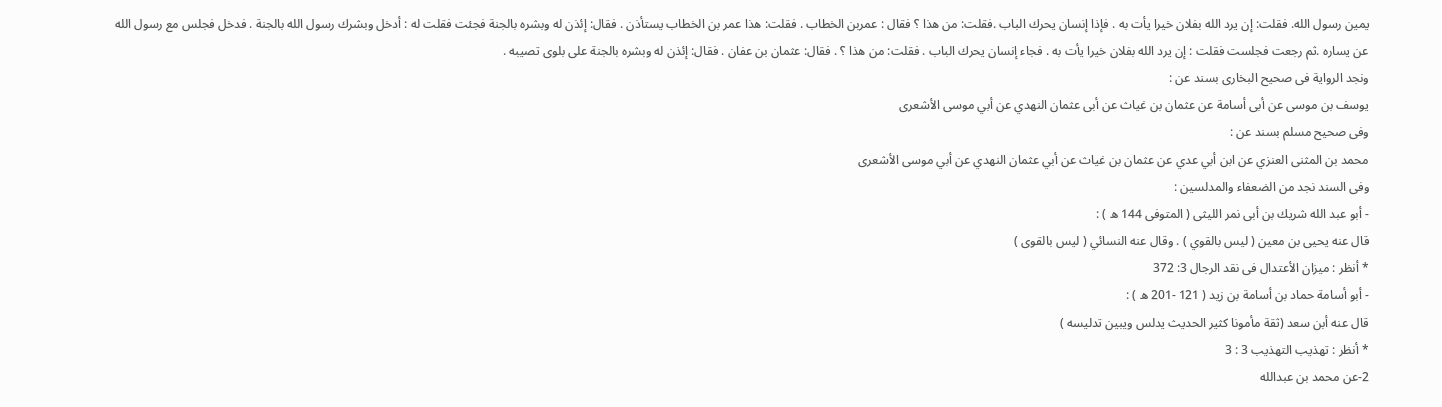يمين رسول الله. فقلت: إن يرد الله بفلان خيرا يأت به . فإذا إنسان يحرك الباب .فقلت: من هذا ؟ فقال : عمربن الخطاب . فقلت: هذا عمر بن الخطاب يستأذن . فقال: إئذن له وبشره بالجنة فجئت فقلت له : أدخل وبشرك رسول الله بالجنة . فدخل فجلس مع رسول الله عن يساره .ثم رجعت فجلست فقلت : إن يرد الله بفلان خيرا يأت به . فجاء إنسان يحرك الباب . فقلت: من هذا ؟ . فقال: عثمان بن عفان . فقال: إئذن له وبشره بالجنة على بلوى تصيبه .
ونجد الرواية فى صحيح البخارى بسند عن :
يوسف بن موسى عن أبى أسامة عن عثمان بن غياث عن أبى عثمان النهدي عن أبي موسى الأشعرى
وفى صحيح مسلم بسند عن :
محمد بن المثنى العنزي عن ابن أبي عدي عن عثمان بن غياث عن أبي عثمان النهدي عن أبي موسى الأشعرى
وفى السند نجد من الضعفاء والمدلسين :
- أبو عبد الله شريك بن أبى نمر الليثى ( المتوفى 144 ه ) :
قال عنه يحيى بن معين ( ليس بالقوي ) . وقال عنه النسائي ( ليس بالقوى )
* أنظر : ميزان الأعتدال فى نقد الرجال 3: 372
- أبو أسامة حماد بن أسامة بن زيد ( 121 -201 ه ) :
قال عنه أبن سعد (ثقة مأمونا كثير الحديث يدلس ويبين تدليسه )
* أنظر : تهذيب التهذيب 3 : 3
2-عن محمد بن عبدالله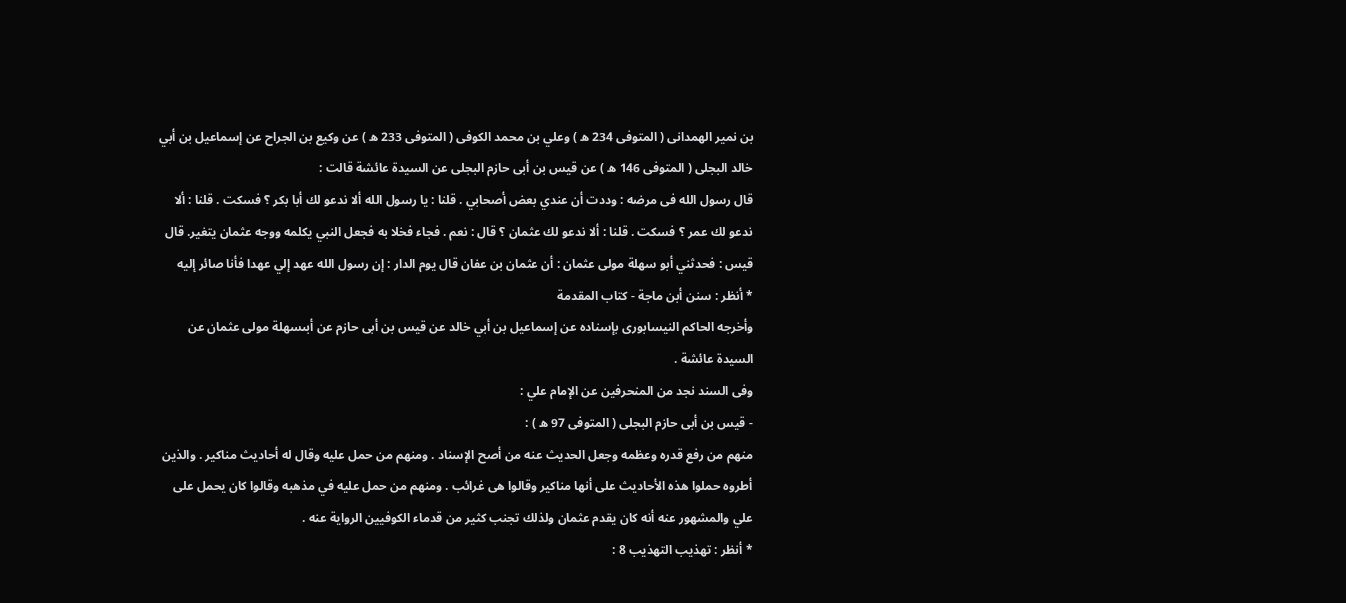بن نمير الهمدانى ( المتوفى 234 ه ) وعلي بن محمد الكوفى ( المتوفى 233 ه ) عن وكيع بن الجراح عن إسماعيل بن أبي خالد البجلى ( المتوفى 146 ه ) عن قيس بن أبى حازم البجلى عن السيدة عائشة قالت :
قال رسول الله فى مرضه : وددت أن عندي بعض أصحابي . قلنا : يا رسول الله ألا ندعو لك أبا بكر ؟ فسكت . قلنا : ألا ندعو لك عمر ؟ فسكت . قلنا : ألا ندعو لك عثمان ؟ قال : نعم . فجاء فخلا به فجعل النبي يكلمه ووجه عثمان يتغير. قال قيس : فحدثني أبو سهلة مولى عثمان : أن عثمان بن عفان قال يوم الدار : إن رسول الله عهد إلي عهدا فأنا صائر إليه
* أنظر : سنن أبن ماجة - كتاب المقدمة
وأخرجه الحاكم النيسابورى بإسناده عن إسماعيل بن أبي خالد عن قيس بن أبى حازم عن أبىسهلة مولى عثمان عن السيدة عائشة .
وفى السند نجد من المنحرفين عن الإمام علي :
- قيس بن أبى حازم البجلى ( المتوفى 97 ه ) :
منهم من رفع قدره وعظمه وجعل الحديث عنه من أصح الإسناد . ومنهم من حمل عليه وقال له أحاديث مناكير . والذين أطروه حملوا هذه الأحاديث على أنها مناكير وقالوا هى غرائب . ومنهم من حمل عليه في مذهبه وقالوا كان يحمل على علي والمشهور عنه أنه كان يقدم عثمان ولذلك تجنب كثير من قدماء الكوفيين الرواية عنه .
* أنظر : تهذيب التهذيب 8 :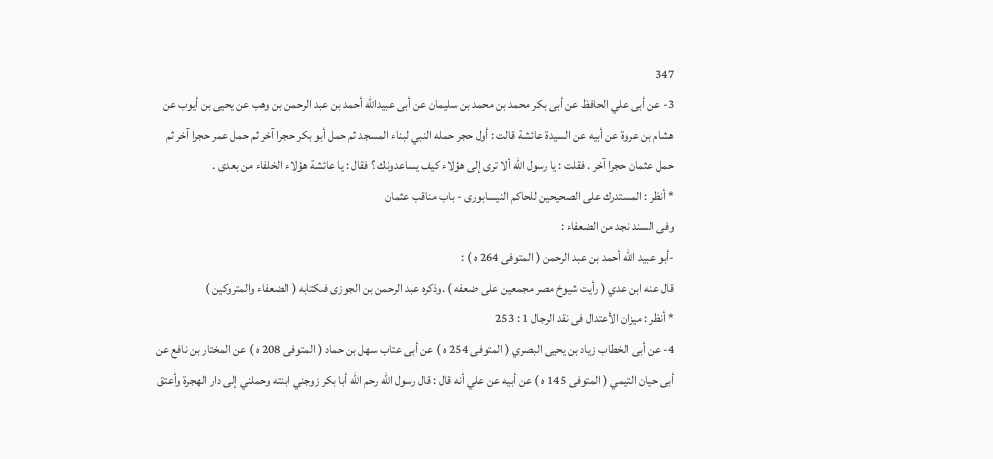347
3- عن أبى علي الحافظ عن أبى بكر محمد بن محمد بن سليمان عن أبى عبيدالله أحمد بن عبد الرحمن بن وهب عن يحيى بن أيوب عن هشام بن عروة عن أبيه عن السيدة عائشة قالت : أول حجر حمله النبي لبناء المسجد ثم حمل أبو بكر حجرا آخر ثم حمل عمر حجرا آخر ثم حمل عثمان حجرا آخر . فقلت : يا رسول الله ألا ترى إلى هؤلاء كيف يساعدونك ؟ فقال : يا عائشة هؤلاء الخلفاء من بعدى .
* أنظر : المستدرك على الصحيحين للحاكم النيسابورى - باب مناقب عثمان
وفى السند نجد من الضعفاء :
-أبو عبيد الله أحمد بن عبد الرحمن ( المتوفى 264 ه ) :
قال عنه ابن عدي ( رأيت شيوخ مصر مجمعين على ضعفه ) .وذكره عبد الرحمن بن الجوزى فىكتابه ( الضعفاء والمتروكين )
* أنظر : ميزان الأعتدال فى نقد الرجال 1 : 253
4- عن أبى الخطاب زياد بن يحيى البصري ( المتوفى 254 ه ) عن أبى عتاب سهل بن حماد ( المتوفى 208 ه ) عن المختار بن نافع عن أبى حيان التيمي ( المتوفى 145 ه ) عن أبيه عن علي أنه قال : قال رسول الله رحم الله أبا بكر زوجني ابنته وحملني إلى دار الهجرة وأعتق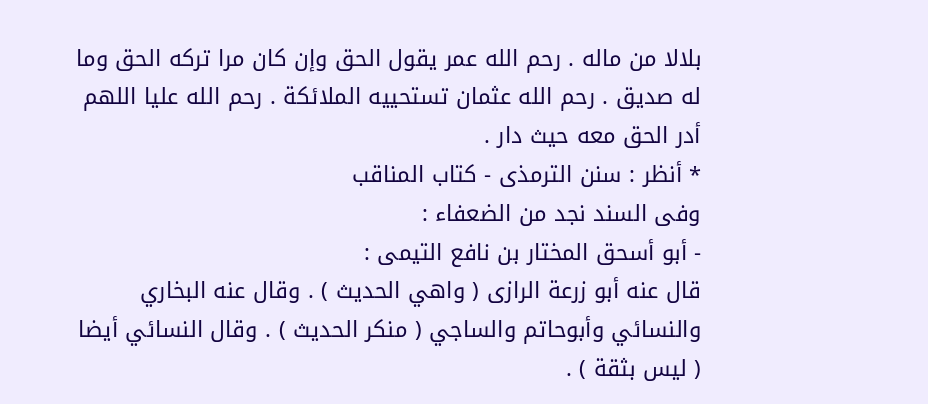بلالا من ماله . رحم الله عمر يقول الحق وإن كان مرا تركه الحق وما له صديق . رحم الله عثمان تستحييه الملائكة . رحم الله عليا اللهم أدر الحق معه حيث دار .
* أنظر : سنن الترمذى - كتاب المناقب
وفى السند نجد من الضعفاء :
- أبو أسحق المختار بن نافع التيمى :
قال عنه أبو زرعة الرازى ( واهي الحديث ) . وقال عنه البخاري والنسائي وأبوحاتم والساجي ( منكر الحديث ) . وقال النسائي أيضا ( ليس بثقة ) .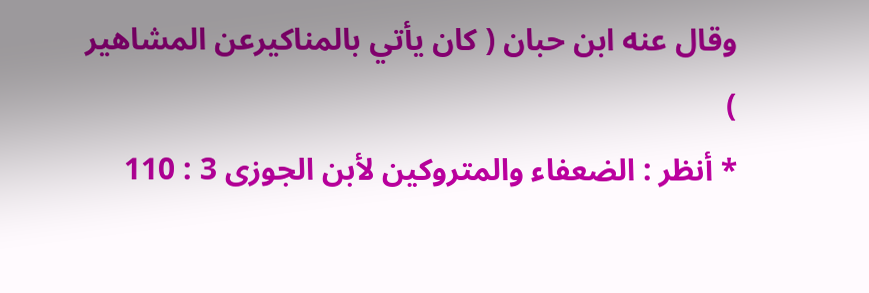وقال عنه ابن حبان ( كان يأتي بالمناكيرعن المشاهير )
* أنظر : الضعفاء والمتروكين لأبن الجوزى 3 : 110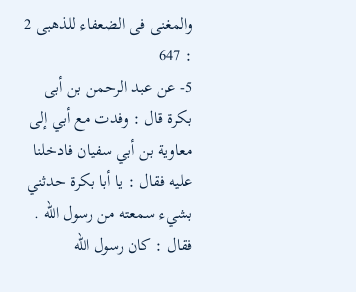والمغنى فى الضعفاء للذهبى 2 : 647
5- عن عبد الرحمن بن أبى بكرة قال : وفدت مع أبي إلى معاوية بن أبي سفيان فادخلنا عليه فقال : يا أبا بكرة حدثني بشيء سمعته من رسول الله .
فقال : كان رسول الله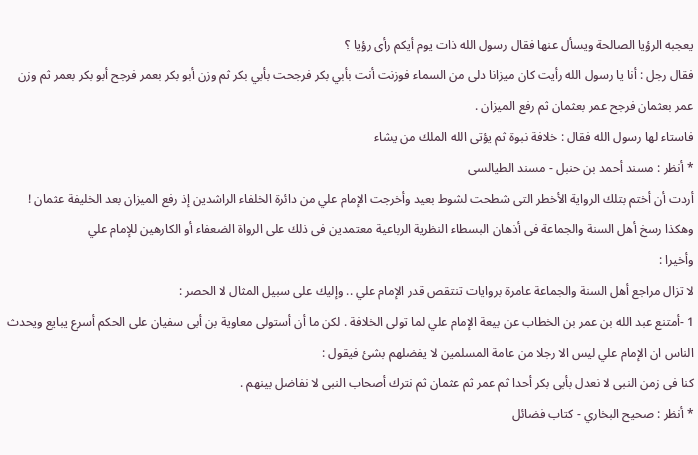يعجبه الرؤيا الصالحة ويسأل عنها فقال رسول الله ذات يوم أيكم رأى رؤيا ؟
فقال رجل : أنا يا رسول الله رأيت كان ميزانا دلى من السماء فوزنت أنت بأبي بكر فرجحت بأبي بكر ثم وزن أبو بكر بعمر فرجح أبو بكر بعمر ثم وزن عمر بعثمان فرجح عمر بعثمان ثم رفع الميزان .
فاستاء لها رسول الله فقال : خلافة نبوة ثم يؤتى الله الملك من يشاء
* أنظر : مسند أحمد بن حنبل - مسند الطيالسى
أردت أن أختم بتلك الرواية الأخطر التى شطحت لشوط بعيد وأخرجت الإمام علي من دائرة الخلفاء الراشدين إذ رفع الميزان بعد الخليفة عثمان !
وهكذا رسخ أهل السنة والجماعة فى أذهان البسطاء النظرية الرباعية معتمدين فى ذلك على الرواة الضعفاء أو الكارهين للإمام علي
وأخيرا :
لا تزال مراجع أهل السنة والجماعة عامرة بروايات تنتقص قدر الإمام علي .. وإليك على سبيل المثال لا الحصر :
1 -أمتنع عبد الله بن عمر بن الخطاب عن بيعة الإمام علي لما تولى الخلافة . لكن ما أن أستولى معاوية بن أبى سفيان على الحكم أسرع يبايع ويحدث الناس ان الإمام علي ليس الا رجلا من عامة المسلمين لا يفضلهم بشئ فيقول :
كنا فى زمن النبى لا نعدل بأبى بكر أحدا ثم عمر ثم عثمان ثم نترك أصحاب النبى لا نفاضل بينهم .
* أنظر : صحيح البخاري - كتاب فضائل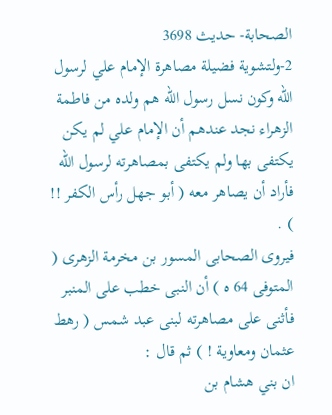الصحابة- حديث 3698
2-ولتشوية فضيلة مصاهرة الإمام علي لرسول الله وكون نسل رسول الله هم ولده من فاطمة الزهراء نجد عندهم أن الإمام علي لم يكن يكتفى بها ولم يكتفى بمصاهرته لرسول الله فأراد أن يصاهر معه ( أبو جهل رأس الكفر !! ) .
فيروى الصحابى المسور بن مخرمة الزهرى ( المتوفى 64 ه ) أن النبى خطب على المنبر فأثنى على مصاهرته لبنى عبد شمس ( رهط عثمان ومعاوية ! ) ثم قال :
ان بني هشام بن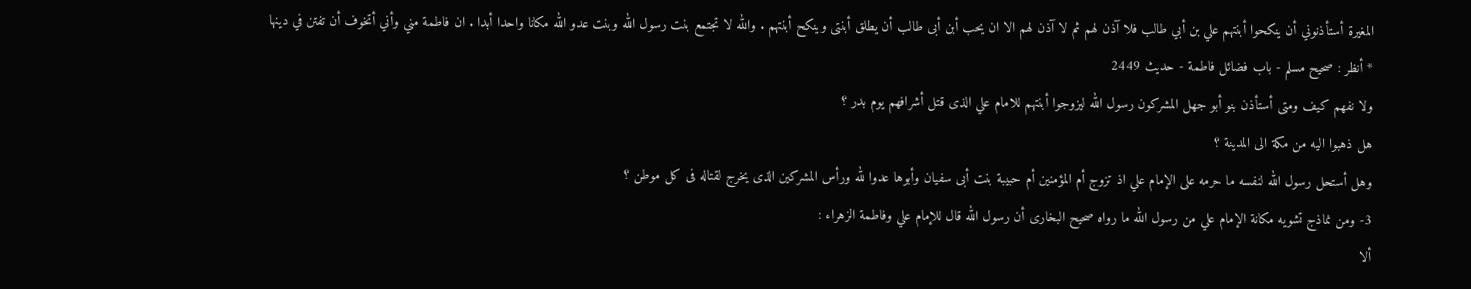المغيرة أستأذنوني أن ينكحوا أبنتهم علي بن أبي طالب فلا آذن لهم ثم لا آذن لهم الا ان يحب أبن أبى طالب أن يطلق أبنتى وينكح أبنتهم . والله لا تجتمع بنت رسول الله وبنت عدو الله مكانا واحدا أبدا . ان فاطمة مني وأني أتخوف أن تفتن في دينها
* أنظر : صحيح مسلم - باب فضائل فاطمة - حديث 2449
ولا نفهم كيف ومتى أستأذن بنو أبو جهل المشركون رسول الله ليزوجوا أبنتهم للامام علي الذى قتل أشرافهم يوم بدر ؟
هل ذهبوا اليه من مكة الى المدينة ؟
وهل أستحل رسول الله لنفسه ما حرمه على الإمام علي اذ تزوج أم المؤمنين أم حبيبة بنت أبى سفيان وأبوها عدوا لله ورأس المشركين الذى يخرج لقتاله فى كل موطن ؟
3- ومن نماذج تشويه مكانة الإمام علي من رسول الله ما رواه صحيح البخارى أن رسول الله قال للإمام علي وفاطمة الزهراء :
ألا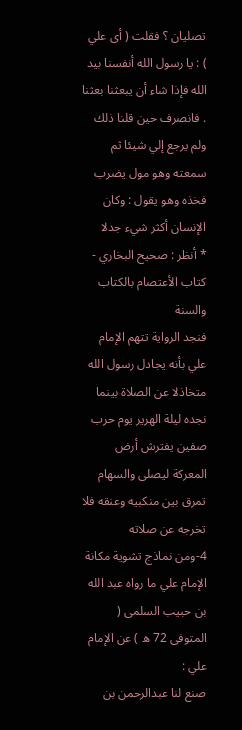تصليان ؟ فقلت ( أى علي ) : يا رسول الله أنفسنا بيد الله فإذا شاء أن يبعثنا بعثنا . فانصرف حين قلنا ذلك ولم يرجع إلي شيئا ثم سمعته وهو مول يضرب فخذه وهو يقول : وكان الإنسان أكثر شيء جدلا
* أنظر : صحيح البخاري - كتاب الأعتصام بالكتاب والسنة
فنجد الرواية تتهم الإمام علي بأنه يجادل رسول الله متخاذلا عن الصلاة بينما نجده ليلة الهرير يوم حرب صفين يفترش أرض المعركة ليصلى والسهام تمرق بين منكبيه وعنقه فلا تخرجه عن صلاته
4-ومن نماذج تشوية مكانة الإمام علي ما رواه عبد الله بن حبيب السلمى ( المتوفى 72 ه ) عن الإمام علي :
صنع لنا عبدالرحمن بن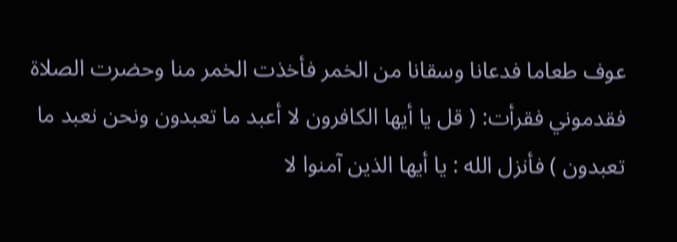عوف طعاما فدعانا وسقانا من الخمر فأخذت الخمر منا وحضرت الصلاة فقدموني فقرأت: ( قل يا أيها الكافرون لا أعبد ما تعبدون ونحن نعبد ما تعبدون ) فأنزل الله : يا أيها الذين آمنوا لا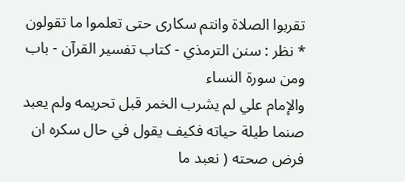تقربوا الصلاة وانتم سكارى حتى تعلموا ما تقولون
* نظر : سنن الترمذي - كتاب تفسير القرآن - باب ومن سورة النساء
والإمام علي لم يشرب الخمر قبل تحريمه ولم يعبد صنما طيلة حياته فكيف يقول في حال سكره ان فرض صحته ( نعبد ما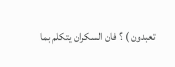تعبدون ) ؟ فان السكران يتكلم بما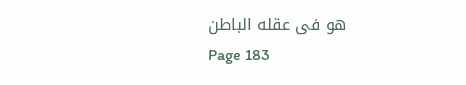هو فى عقله الباطن
Page 183